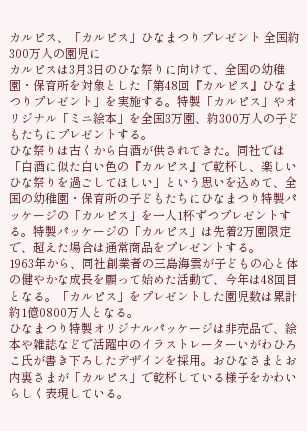カルピス、「カルピス」ひなまつりプレゼント 全国約300万人の園児に
カルピスは3月3日のひな祭りに向けて、全国の幼稚園・保育所を対象とした「第48回『カルピス』ひなまつりプレゼント」を実施する。特製「カルピス」やオリジナル「ミニ絵本」を全国3万園、約300万人の子どもたちにプレゼントする。
ひな祭りは古くから白酒が供されてきた。同社では「白酒に似た白い色の『カルピス』で乾杯し、楽しいひな祭りを過ごしてほしい」という思いを込めて、全国の幼稚園・保育所の子どもたちにひなまつり特製パッケージの「カルピス」を一人1杯ずつプレゼントする。特製パッケージの「カルピス」は先着2万園限定で、超えた場合は通常商品をプレゼントする。
1963年から、同社創業者の三島海雲が子どもの心と体の健やかな成長を願って始めた活動で、今年は48回目となる。「カルピス」をプレゼントした園児数は累計約1億0800万人となる。
ひなまつり特製オリジナルパッケージは非売品で、絵本や雑誌などで活躍中のイラストレーターいがわひろこ氏が書き下ろしたデザインを採用。おひなさまとお内裏さまが「カルピス」で乾杯している様子をかわいらしく表現している。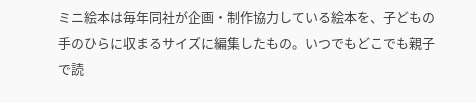ミニ絵本は毎年同社が企画・制作協力している絵本を、子どもの手のひらに収まるサイズに編集したもの。いつでもどこでも親子で読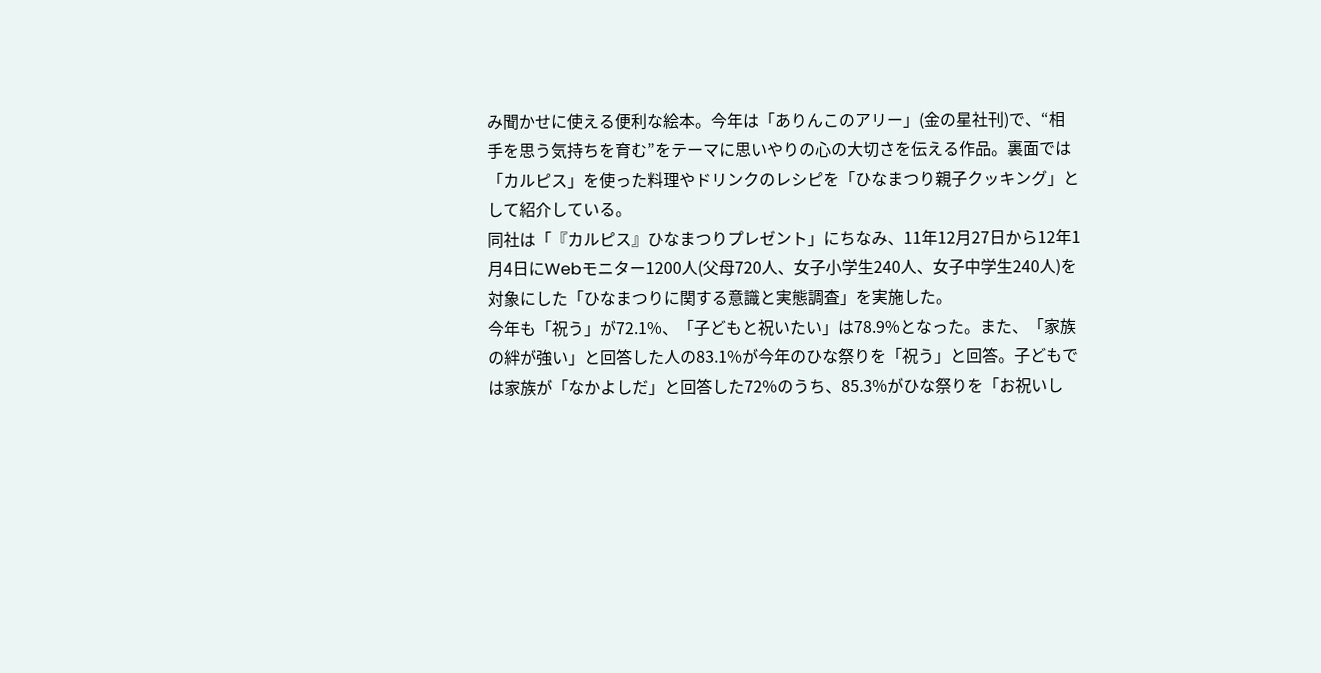み聞かせに使える便利な絵本。今年は「ありんこのアリー」(金の星社刊)で、“相手を思う気持ちを育む”をテーマに思いやりの心の大切さを伝える作品。裏面では「カルピス」を使った料理やドリンクのレシピを「ひなまつり親子クッキング」として紹介している。
同社は「『カルピス』ひなまつりプレゼント」にちなみ、11年12月27日から12年1月4日にWebモニター1200人(父母720人、女子小学生240人、女子中学生240人)を対象にした「ひなまつりに関する意識と実態調査」を実施した。
今年も「祝う」が72.1%、「子どもと祝いたい」は78.9%となった。また、「家族の絆が強い」と回答した人の83.1%が今年のひな祭りを「祝う」と回答。子どもでは家族が「なかよしだ」と回答した72%のうち、85.3%がひな祭りを「お祝いし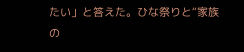たい」と答えた。ひな祭りと“家族の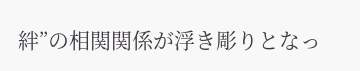絆”の相関関係が浮き彫りとなっ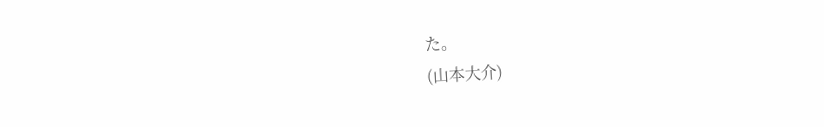た。
(山本大介)